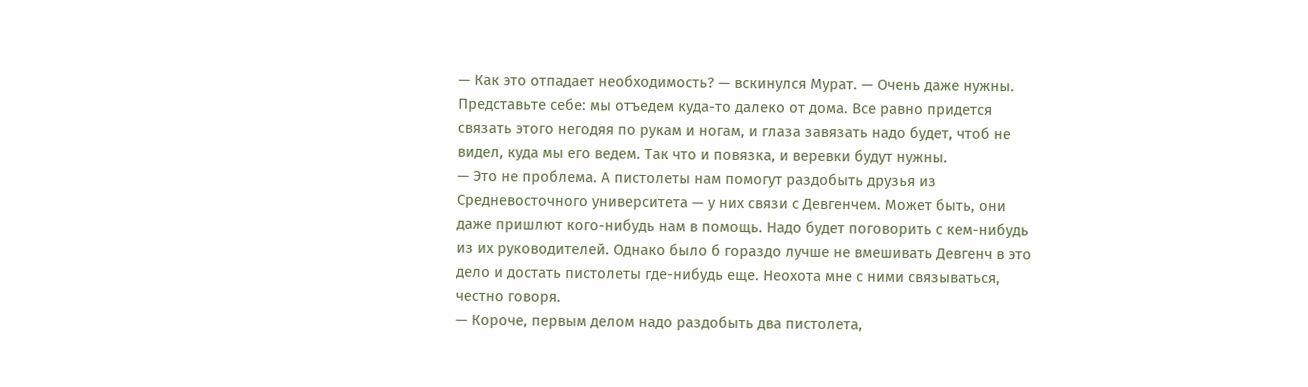— Как это отпадает необходимость? — вскинулся Мурат. — Очень даже нужны. Представьте себе: мы отъедем куда-то далеко от дома. Все равно придется связать этого негодяя по рукам и ногам, и глаза завязать надо будет, чтоб не видел, куда мы его ведем. Так что и повязка, и веревки будут нужны.
— Это не проблема. А пистолеты нам помогут раздобыть друзья из Средневосточного университета — у них связи с Девгенчем. Может быть, они даже пришлют кого-нибудь нам в помощь. Надо будет поговорить с кем-нибудь из их руководителей. Однако было б гораздо лучше не вмешивать Девгенч в это дело и достать пистолеты где-нибудь еще. Неохота мне с ними связываться, честно говоря.
— Короче, первым делом надо раздобыть два пистолета,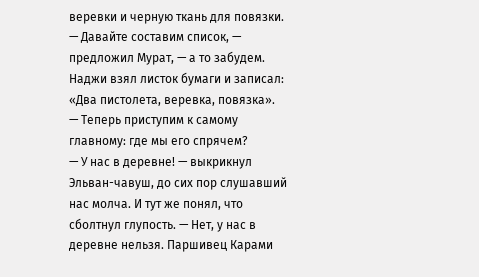веревки и черную ткань для повязки.
— Давайте составим список, — предложил Мурат, — а то забудем.
Наджи взял листок бумаги и записал: «Два пистолета, веревка, повязка».
— Теперь приступим к самому главному: где мы его спрячем?
— У нас в деревне! — выкрикнул Эльван-чавуш, до сих пор слушавший нас молча. И тут же понял, что сболтнул глупость. — Нет, у нас в деревне нельзя. Паршивец Карами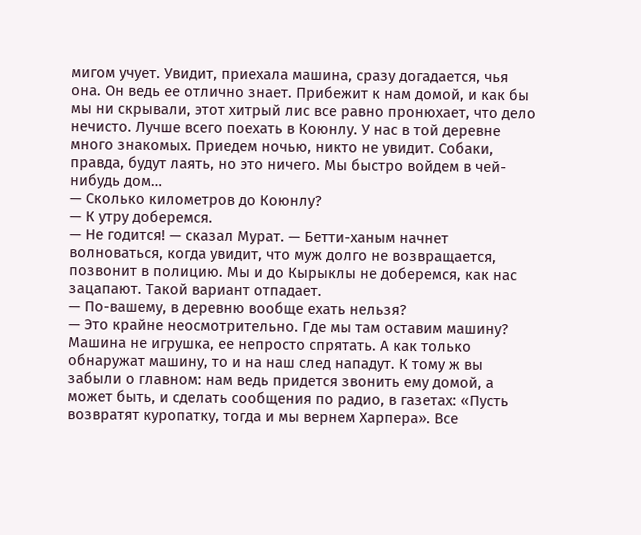мигом учует. Увидит, приехала машина, сразу догадается, чья она. Он ведь ее отлично знает. Прибежит к нам домой, и как бы мы ни скрывали, этот хитрый лис все равно пронюхает, что дело нечисто. Лучше всего поехать в Коюнлу. У нас в той деревне много знакомых. Приедем ночью, никто не увидит. Собаки, правда, будут лаять, но это ничего. Мы быстро войдем в чей-нибудь дом…
— Сколько километров до Коюнлу?
— К утру доберемся.
— Не годится! — сказал Мурат. — Бетти-ханым начнет волноваться, когда увидит, что муж долго не возвращается, позвонит в полицию. Мы и до Кырыклы не доберемся, как нас зацапают. Такой вариант отпадает.
— По-вашему, в деревню вообще ехать нельзя?
— Это крайне неосмотрительно. Где мы там оставим машину? Машина не игрушка, ее непросто спрятать. А как только обнаружат машину, то и на наш след нападут. К тому ж вы забыли о главном: нам ведь придется звонить ему домой, а может быть, и сделать сообщения по радио, в газетах: «Пусть возвратят куропатку, тогда и мы вернем Харпера». Все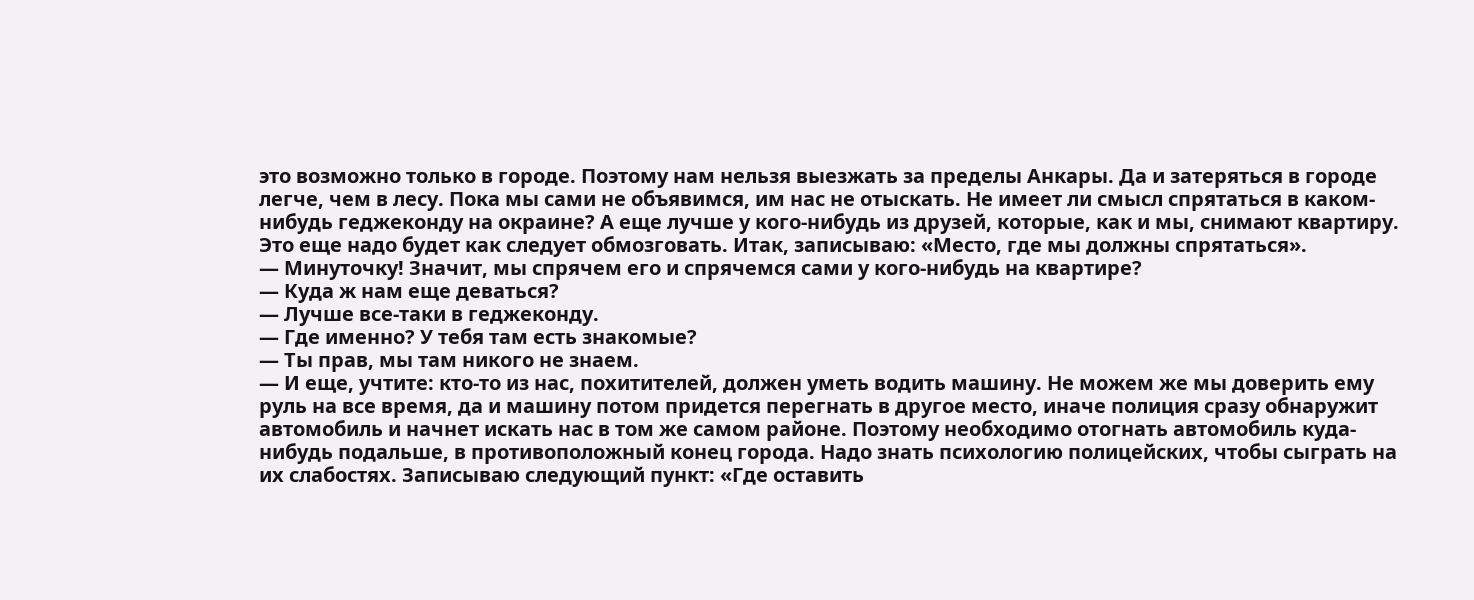это возможно только в городе. Поэтому нам нельзя выезжать за пределы Анкары. Да и затеряться в городе легче, чем в лесу. Пока мы сами не объявимся, им нас не отыскать. Не имеет ли смысл спрятаться в каком-нибудь геджеконду на окраине? А еще лучше у кого-нибудь из друзей, которые, как и мы, снимают квартиру. Это еще надо будет как следует обмозговать. Итак, записываю: «Место, где мы должны спрятаться».
— Минуточку! Значит, мы спрячем его и спрячемся сами у кого-нибудь на квартире?
— Куда ж нам еще деваться?
— Лучше все-таки в геджеконду.
— Где именно? У тебя там есть знакомые?
— Ты прав, мы там никого не знаем.
— И еще, учтите: кто-то из нас, похитителей, должен уметь водить машину. Не можем же мы доверить ему руль на все время, да и машину потом придется перегнать в другое место, иначе полиция сразу обнаружит автомобиль и начнет искать нас в том же самом районе. Поэтому необходимо отогнать автомобиль куда-нибудь подальше, в противоположный конец города. Надо знать психологию полицейских, чтобы сыграть на их слабостях. Записываю следующий пункт: «Где оставить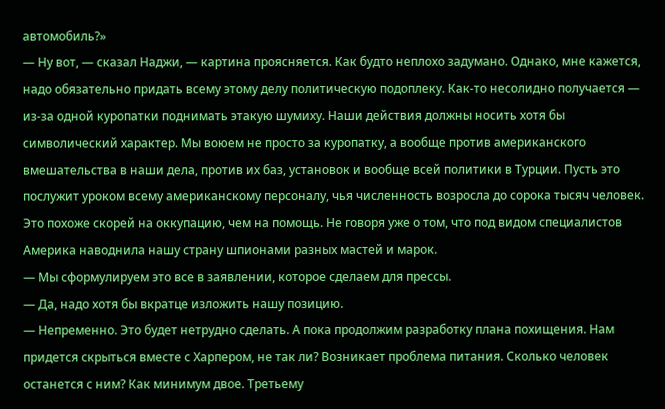автомобиль?»
— Ну вот, — сказал Наджи, — картина проясняется. Как будто неплохо задумано. Однако, мне кажется, надо обязательно придать всему этому делу политическую подоплеку. Как-то несолидно получается — из-за одной куропатки поднимать этакую шумиху. Наши действия должны носить хотя бы символический характер. Мы воюем не просто за куропатку, а вообще против американского вмешательства в наши дела, против их баз, установок и вообще всей политики в Турции. Пусть это послужит уроком всему американскому персоналу, чья численность возросла до сорока тысяч человек. Это похоже скорей на оккупацию, чем на помощь. Не говоря уже о том, что под видом специалистов Америка наводнила нашу страну шпионами разных мастей и марок.
— Мы сформулируем это все в заявлении, которое сделаем для прессы.
— Да, надо хотя бы вкратце изложить нашу позицию.
— Непременно. Это будет нетрудно сделать. А пока продолжим разработку плана похищения. Нам придется скрыться вместе с Харпером, не так ли? Возникает проблема питания. Сколько человек останется с ним? Как минимум двое. Третьему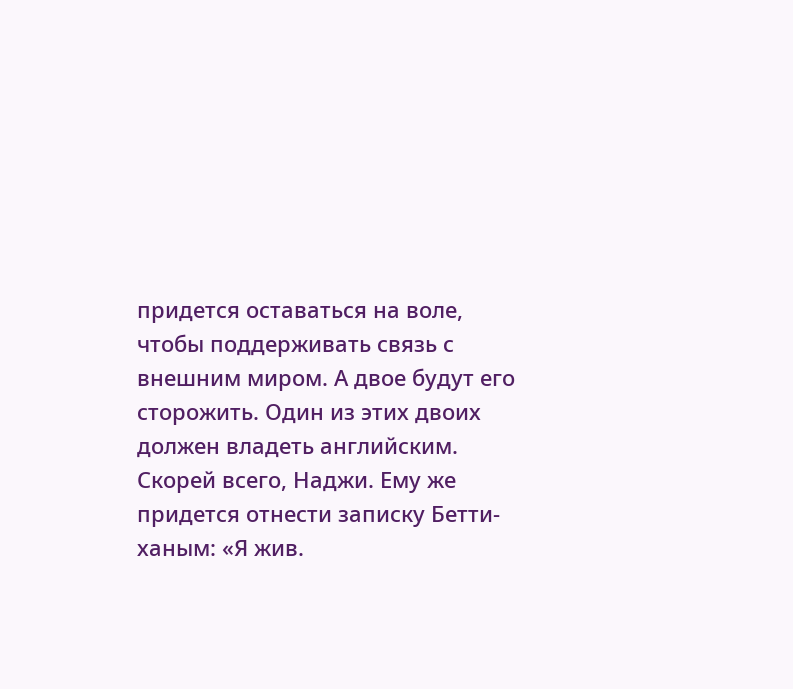придется оставаться на воле, чтобы поддерживать связь с внешним миром. А двое будут его сторожить. Один из этих двоих должен владеть английским. Скорей всего, Наджи. Ему же придется отнести записку Бетти-ханым: «Я жив.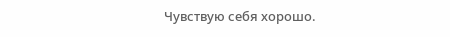Чувствую себя хорошо.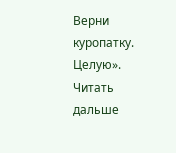Верни куропатку. Целую».
Читать дальше